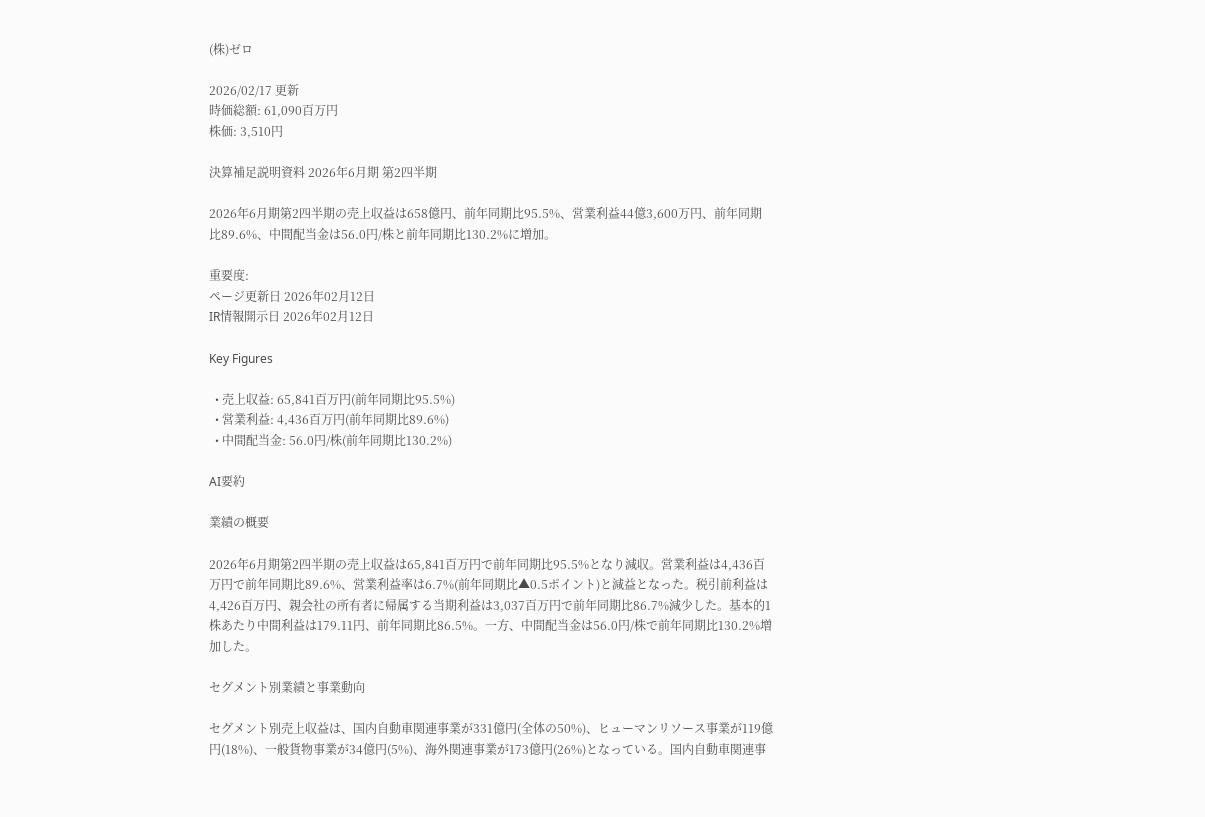(株)ゼロ

2026/02/17 更新
時価総額: 61,090百万円
株価: 3,510円

決算補足説明資料 2026年6月期 第2四半期

2026年6月期第2四半期の売上収益は658億円、前年同期比95.5%、営業利益44億3,600万円、前年同期比89.6%、中間配当金は56.0円/株と前年同期比130.2%に増加。

重要度:
ページ更新日 2026年02月12日
IR情報開示日 2026年02月12日

Key Figures

  • 売上収益: 65,841百万円(前年同期比95.5%)
  • 営業利益: 4,436百万円(前年同期比89.6%)
  • 中間配当金: 56.0円/株(前年同期比130.2%)

AI要約

業績の概要

2026年6月期第2四半期の売上収益は65,841百万円で前年同期比95.5%となり減収。営業利益は4,436百万円で前年同期比89.6%、営業利益率は6.7%(前年同期比▲0.5ポイント)と減益となった。税引前利益は4,426百万円、親会社の所有者に帰属する当期利益は3,037百万円で前年同期比86.7%減少した。基本的1株あたり中間利益は179.11円、前年同期比86.5%。一方、中間配当金は56.0円/株で前年同期比130.2%増加した。

セグメント別業績と事業動向

セグメント別売上収益は、国内自動車関連事業が331億円(全体の50%)、ヒューマンリソース事業が119億円(18%)、一般貨物事業が34億円(5%)、海外関連事業が173億円(26%)となっている。国内自動車関連事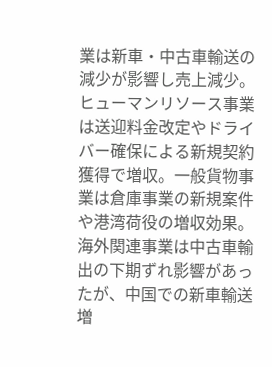業は新車・中古車輸送の減少が影響し売上減少。ヒューマンリソース事業は送迎料金改定やドライバー確保による新規契約獲得で増収。一般貨物事業は倉庫事業の新規案件や港湾荷役の増収効果。海外関連事業は中古車輸出の下期ずれ影響があったが、中国での新車輸送増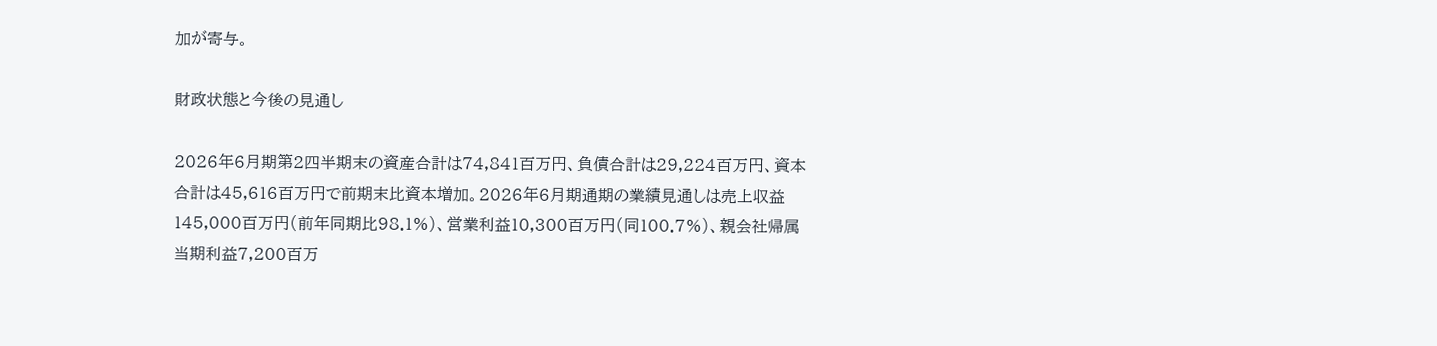加が寄与。

財政状態と今後の見通し

2026年6月期第2四半期末の資産合計は74,841百万円、負債合計は29,224百万円、資本合計は45,616百万円で前期末比資本増加。2026年6月期通期の業績見通しは売上収益145,000百万円(前年同期比98.1%)、営業利益10,300百万円(同100.7%)、親会社帰属当期利益7,200百万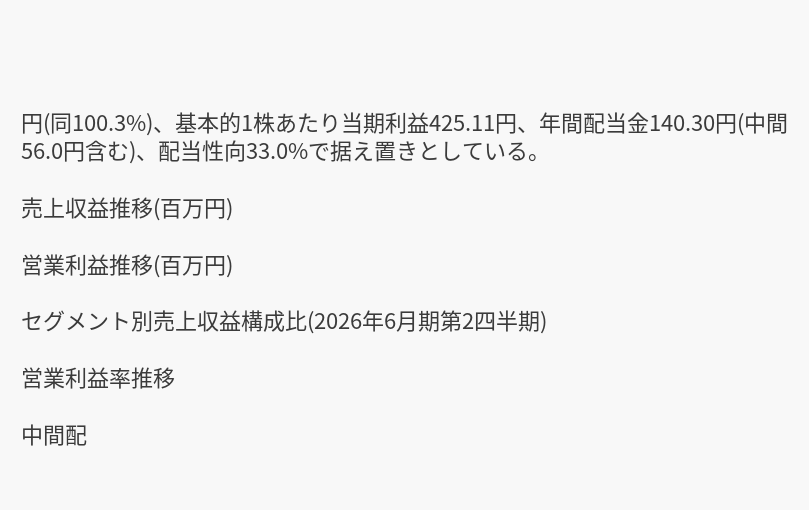円(同100.3%)、基本的1株あたり当期利益425.11円、年間配当金140.30円(中間56.0円含む)、配当性向33.0%で据え置きとしている。

売上収益推移(百万円)

営業利益推移(百万円)

セグメント別売上収益構成比(2026年6月期第2四半期)

営業利益率推移

中間配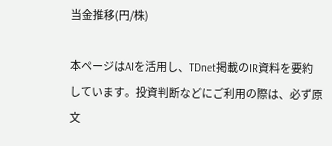当金推移(円/株)

本ページはAIを活用し、TDnet掲載のIR資料を要約しています。投資判断などにご利用の際は、必ず原文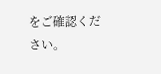をご確認ください。